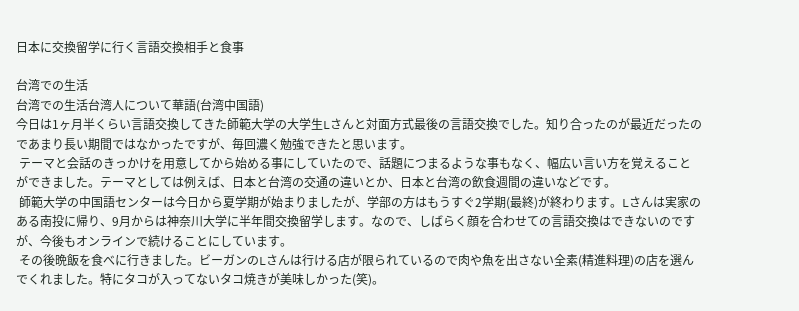日本に交換留学に行く言語交換相手と食事

台湾での生活
台湾での生活台湾人について華語(台湾中国語)
今日は1ヶ月半くらい言語交換してきた師範大学の大学生Lさんと対面方式最後の言語交換でした。知り合ったのが最近だったのであまり長い期間ではなかったですが、毎回濃く勉強できたと思います。
 テーマと会話のきっかけを用意してから始める事にしていたので、話題につまるような事もなく、幅広い言い方を覚えることができました。テーマとしては例えば、日本と台湾の交通の違いとか、日本と台湾の飲食週間の違いなどです。
 師範大学の中国語センターは今日から夏学期が始まりましたが、学部の方はもうすぐ2学期(最終)が終わります。Lさんは実家のある南投に帰り、9月からは神奈川大学に半年間交換留学します。なので、しばらく顔を合わせての言語交換はできないのですが、今後もオンラインで続けることにしています。
 その後晩飯を食べに行きました。ビーガンのLさんは行ける店が限られているので肉や魚を出さない全素(精進料理)の店を選んでくれました。特にタコが入ってないタコ焼きが美味しかった(笑)。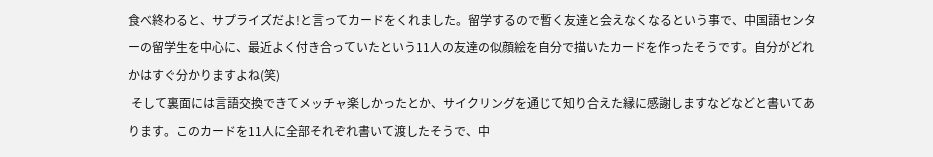食べ終わると、サプライズだよ!と言ってカードをくれました。留学するので暫く友達と会えなくなるという事で、中国語センターの留学生を中心に、最近よく付き合っていたという11人の友達の似顔絵を自分で描いたカードを作ったそうです。自分がどれかはすぐ分かりますよね(笑)
 そして裏面には言語交換できてメッチャ楽しかったとか、サイクリングを通じて知り合えた縁に感謝しますなどなどと書いてあります。このカードを11人に全部それぞれ書いて渡したそうで、中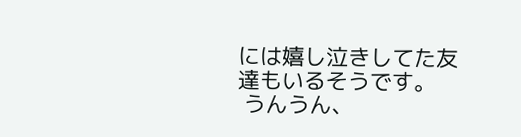には嬉し泣きしてた友達もいるそうです。
 うんうん、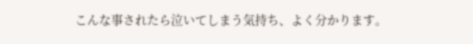こんな事されたら泣いてしまう気持ち、よく分かります。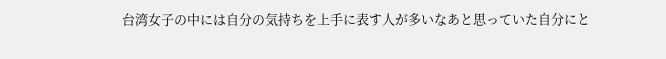台湾女子の中には自分の気持ちを上手に表す人が多いなあと思っていた自分にと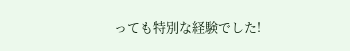っても特別な経験でした!